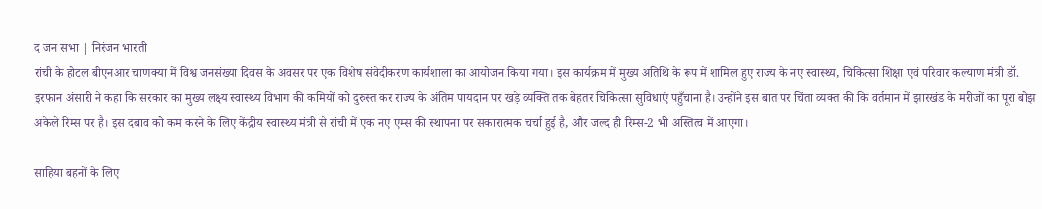द जन सभा | निरंजन भारती
रांची के होटल बीएनआर चाणक्या में विश्व जनसंख्या दिवस के अवसर पर एक विशेष संवेदीकरण कार्यशाला का आयोजन किया गया। इस कार्यक्रम में मुख्य अतिथि के रूप में शामिल हुए राज्य के नए स्वास्थ्य, चिकित्सा शिक्षा एवं परिवार कल्याण मंत्री डॉ. इरफान अंसारी ने कहा कि सरकार का मुख्य लक्ष्य स्वास्थ्य विभाग की कमियों को दुरुस्त कर राज्य के अंतिम पायदान पर खड़े व्यक्ति तक बेहतर चिकित्सा सुविधाएं पहुँचाना है। उन्होंने इस बात पर चिंता व्यक्त की कि वर्तमान में झारखंड के मरीजों का पूरा बोझ अकेले रिम्स पर है। इस दबाव को कम करने के लिए केंद्रीय स्वास्थ्य मंत्री से रांची में एक नए एम्स की स्थापना पर सकारात्मक चर्चा हुई है, और जल्द ही रिम्स-2 भी अस्तित्व में आएगा।

साहिया बहनों के लिए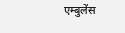एम्बुलेंस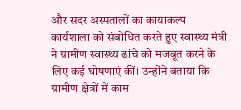और सदर अस्पतालों का कायाकल्प
कार्यशाला को संबोधित करते हुए स्वास्थ्य मंत्री ने ग्रामीण स्वास्थ्य ढांचे को मजबूत करने के लिए कई घोषणाएं कीं। उन्होंने बताया कि ग्रामीण क्षेत्रों में काम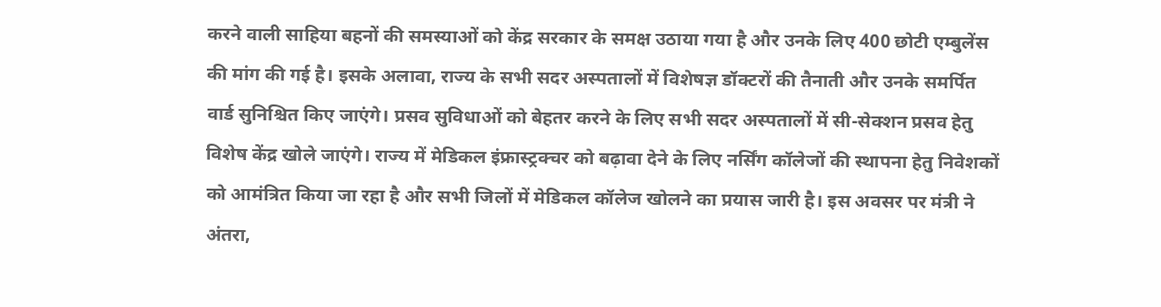करने वाली साहिया बहनों की समस्याओं को केंद्र सरकार के समक्ष उठाया गया है और उनके लिए 400 छोटी एम्बुलेंस की मांग की गई है। इसके अलावा, राज्य के सभी सदर अस्पतालों में विशेषज्ञ डॉक्टरों की तैनाती और उनके समर्पित वार्ड सुनिश्चित किए जाएंगे। प्रसव सुविधाओं को बेहतर करने के लिए सभी सदर अस्पतालों में सी-सेक्शन प्रसव हेतु विशेष केंद्र खोले जाएंगे। राज्य में मेडिकल इंफ्रास्ट्रक्चर को बढ़ावा देने के लिए नर्सिंग कॉलेजों की स्थापना हेतु निवेशकों को आमंत्रित किया जा रहा है और सभी जिलों में मेडिकल कॉलेज खोलने का प्रयास जारी है। इस अवसर पर मंत्री ने अंतरा,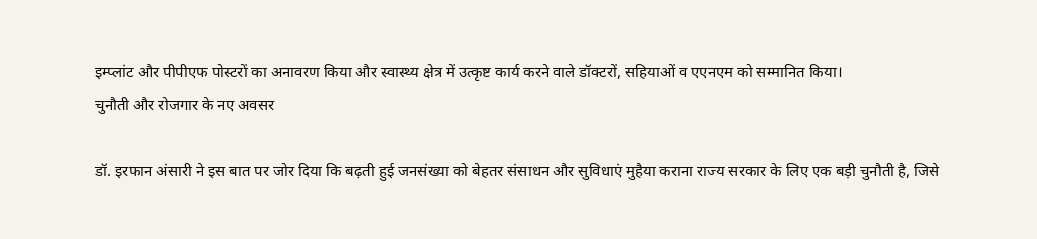इम्प्लांट और पीपीएफ पोस्टरों का अनावरण किया और स्वास्थ्य क्षेत्र में उत्कृष्ट कार्य करने वाले डॉक्टरों, सहियाओं व एएनएम को सम्मानित किया।
चुनौती और रोजगार के नए अवसर

डॉ. इरफान अंसारी ने इस बात पर जोर दिया कि बढ़ती हुई जनसंख्या को बेहतर संसाधन और सुविधाएं मुहैया कराना राज्य सरकार के लिए एक बड़ी चुनौती है, जिसे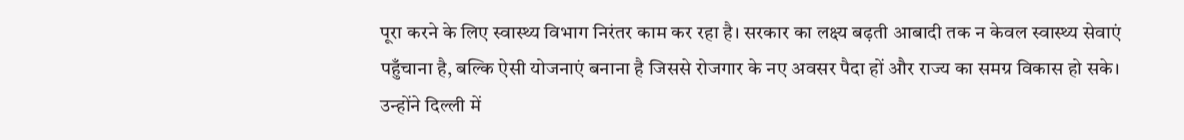पूरा करने के लिए स्वास्थ्य विभाग निरंतर काम कर रहा है। सरकार का लक्ष्य बढ़ती आबादी तक न केवल स्वास्थ्य सेवाएं पहुँचाना है, बल्कि ऐसी योजनाएं बनाना है जिससे रोजगार के नए अवसर पैदा हों और राज्य का समग्र विकास हो सके। उन्होंने दिल्ली में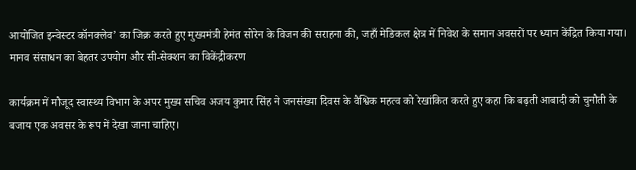आयोजित इन्वेस्टर कॉनक्लेव’ का जिक्र करते हुए मुख्यमंत्री हेमंत सोरेन के विजन की सराहना की, जहाँ मेडिकल क्षेत्र में निवेश के समान अवसरों पर ध्यान केंद्रित किया गया।
मानव संसाधन का बेहतर उपयोग और सी-सेक्शन का विकेंद्रीकरण

कार्यक्रम में मौजूद स्वास्थ्य विभाग के अपर मुख्य सचिव अजय कुमार सिंह ने जनसंख्या दिवस के वैश्विक महत्व को रेखांकित करते हुए कहा कि बढ़ती आबादी को चुनौती के बजाय एक अवसर के रूप में देखा जाना चाहिए।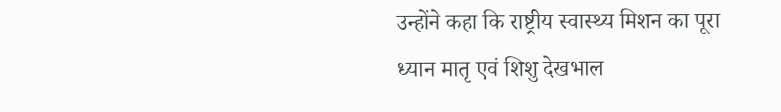उन्होंने कहा कि राष्ट्रीय स्वास्थ्य मिशन का पूरा ध्यान मातृ एवं शिशु देखभाल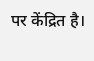पर केंद्रित है।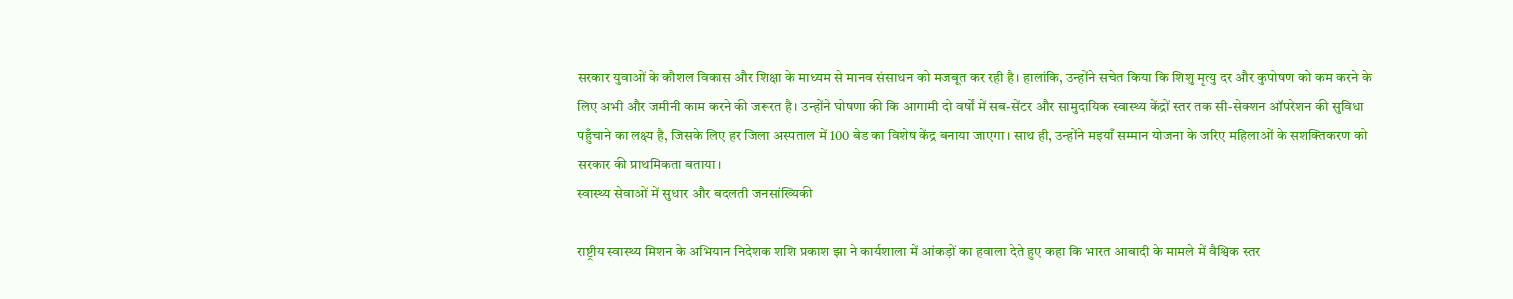सरकार युवाओं के कौशल विकास और शिक्षा के माध्यम से मानव संसाधन को मजबूत कर रही है। हालांकि, उन्होंने सचेत किया कि शिशु मृत्यु दर और कुपोषण को कम करने के लिए अभी और जमीनी काम करने की जरूरत है। उन्होंने घोषणा की कि आगामी दो वर्षों में सब-सेंटर और सामुदायिक स्वास्थ्य केंद्रों स्तर तक सी-सेक्शन ऑपरेशन की सुविधा पहुँचाने का लक्ष्य है, जिसके लिए हर जिला अस्पताल में 100 बेड का विशेष केंद्र बनाया जाएगा। साथ ही, उन्होंने मइयाँ सम्मान योजना के जरिए महिलाओं के सशक्तिकरण को सरकार की प्राथमिकता बताया।
स्वास्थ्य सेवाओं में सुधार और बदलती जनसांख्यिकी

राष्ट्रीय स्वास्थ्य मिशन के अभियान निदेशक शशि प्रकाश झा ने कार्यशाला में आंकड़ों का हवाला देते हुए कहा कि भारत आबादी के मामले में वैश्विक स्तर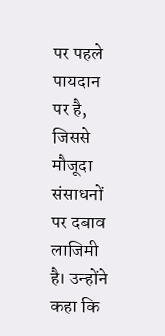पर पहले पायदान पर है, जिससे मौजूदा संसाधनों पर दबाव लाजिमी है। उन्होंने कहा कि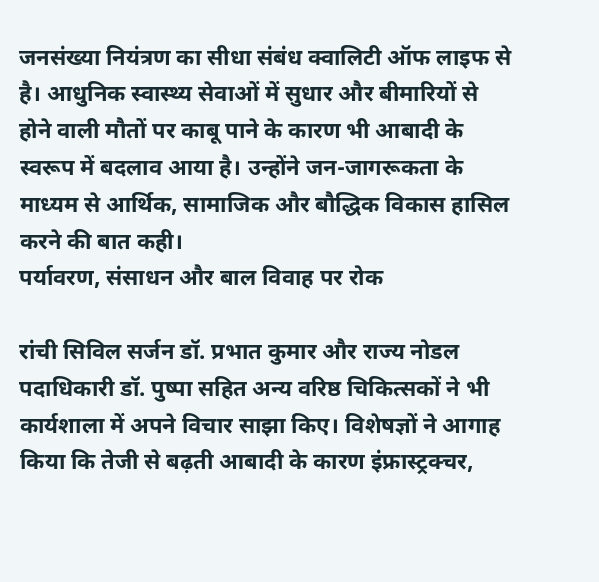जनसंख्या नियंत्रण का सीधा संबंध क्वालिटी ऑफ लाइफ से है। आधुनिक स्वास्थ्य सेवाओं में सुधार और बीमारियों से होने वाली मौतों पर काबू पाने के कारण भी आबादी के स्वरूप में बदलाव आया है। उन्होंने जन-जागरूकता के माध्यम से आर्थिक, सामाजिक और बौद्धिक विकास हासिल करने की बात कही।
पर्यावरण, संसाधन और बाल विवाह पर रोक

रांची सिविल सर्जन डॉ. प्रभात कुमार और राज्य नोडल पदाधिकारी डॉ. पुष्पा सहित अन्य वरिष्ठ चिकित्सकों ने भी कार्यशाला में अपने विचार साझा किए। विशेषज्ञों ने आगाह किया कि तेजी से बढ़ती आबादी के कारण इंफ्रास्ट्रक्चर,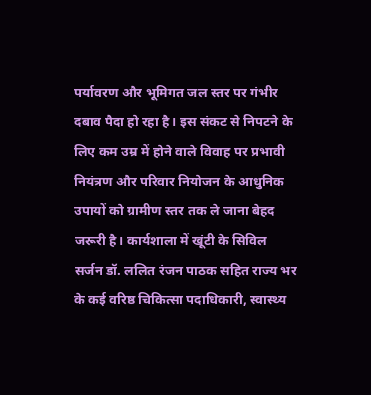पर्यावरण और भूमिगत जल स्तर पर गंभीर दबाव पैदा हो रहा है। इस संकट से निपटने के लिए कम उम्र में होने वाले विवाह पर प्रभावी नियंत्रण और परिवार नियोजन के आधुनिक उपायों को ग्रामीण स्तर तक ले जाना बेहद जरूरी है। कार्यशाला में खूंटी के सिविल सर्जन डॉ. ललित रंजन पाठक सहित राज्य भर के कई वरिष्ठ चिकित्सा पदाधिकारी, स्वास्थ्य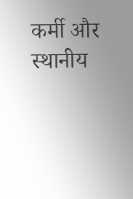कर्मी और स्थानीय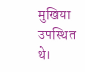मुखिया उपस्थित थे।